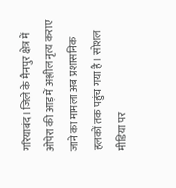गरियाबंद। जिले के मैनपुर क्षेत्र में ओपेरा की आड़ में अश्लील नृत्य कराए जाने का मामला अब प्रशासनिक हलकों तक पहुंच गया है। सोशल मीडिया पर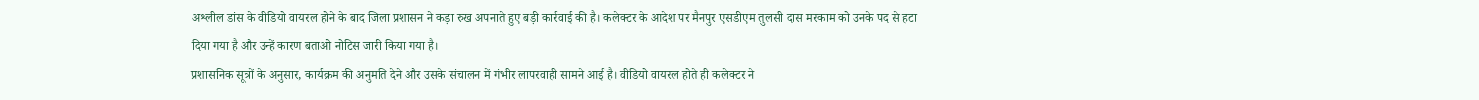अश्लील डांस के वीडियो वायरल होने के बाद जिला प्रशासन ने कड़ा रुख अपनाते हुए बड़ी कार्रवाई की है। कलेक्टर के आदेश पर मैनपुर एसडीएम तुलसी दास मरकाम को उनके पद से हटा दिया गया है और उन्हें कारण बताओ नोटिस जारी किया गया है।
प्रशासनिक सूत्रों के अनुसार, कार्यक्रम की अनुमति देने और उसके संचालन में गंभीर लापरवाही सामने आई है। वीडियो वायरल होते ही कलेक्टर ने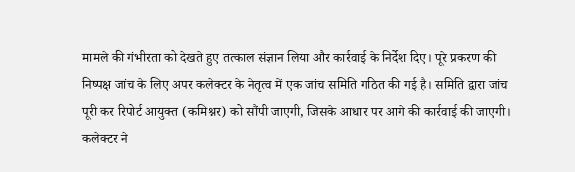मामले की गंभीरता को देखते हुए तत्काल संज्ञान लिया और कार्रवाई के निर्देश दिए। पूरे प्रकरण की निष्पक्ष जांच के लिए अपर कलेक्टर के नेतृत्व में एक जांच समिति गठित की गई है। समिति द्वारा जांच पूरी कर रिपोर्ट आयुक्त (कमिश्नर) को सौंपी जाएगी, जिसके आधार पर आगे की कार्रवाई की जाएगी। कलेक्टर ने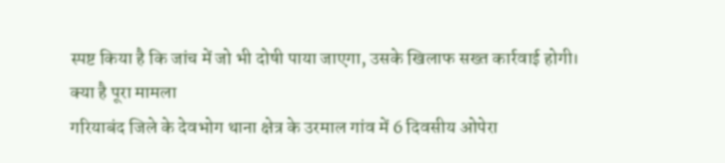स्पष्ट किया है कि जांच में जो भी दोषी पाया जाएगा, उसके खिलाफ सख्त कार्रवाई होगी।
क्या है पूरा मामला
गरियाबंद जिले के देवभोग थाना क्षेत्र के उरमाल गांव में 6 दिवसीय ओपेरा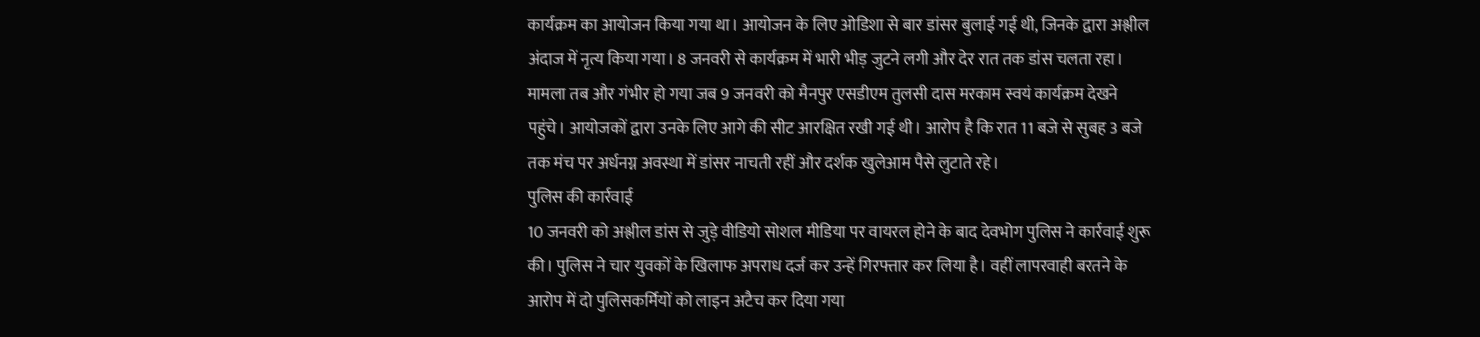कार्यक्रम का आयोजन किया गया था। आयोजन के लिए ओडिशा से बार डांसर बुलाई गई थी, जिनके द्वारा अश्लील अंदाज में नृत्य किया गया। 8 जनवरी से कार्यक्रम में भारी भीड़ जुटने लगी और देर रात तक डांस चलता रहा।
मामला तब और गंभीर हो गया जब 9 जनवरी को मैनपुर एसडीएम तुलसी दास मरकाम स्वयं कार्यक्रम देखने पहुंचे। आयोजकों द्वारा उनके लिए आगे की सीट आरक्षित रखी गई थी। आरोप है कि रात 11 बजे से सुबह 3 बजे तक मंच पर अर्धनग्न अवस्था में डांसर नाचती रहीं और दर्शक खुलेआम पैसे लुटाते रहे।
पुलिस की कार्रवाई
10 जनवरी को अश्लील डांस से जुड़े वीडियो सोशल मीडिया पर वायरल होने के बाद देवभोग पुलिस ने कार्रवाई शुरू की। पुलिस ने चार युवकों के खिलाफ अपराध दर्ज कर उन्हें गिरफ्तार कर लिया है। वहीं लापरवाही बरतने के आरोप में दो पुलिसकर्मियों को लाइन अटैच कर दिया गया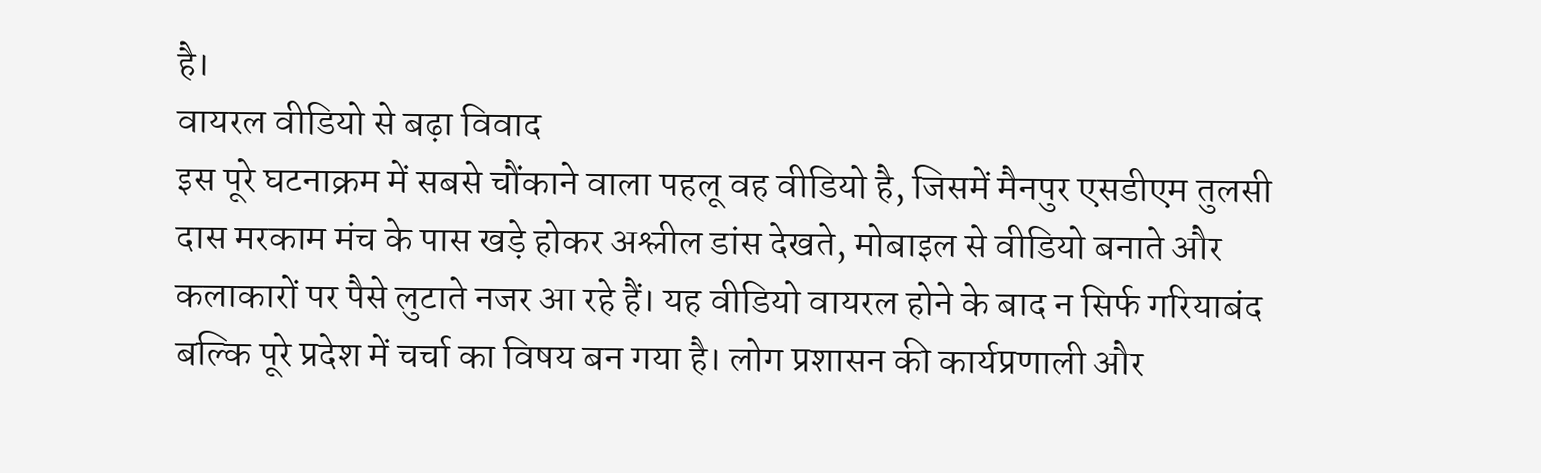है।
वायरल वीडियो से बढ़ा विवाद
इस पूरे घटनाक्रम में सबसे चौंकाने वाला पहलू वह वीडियो है, जिसमें मैनपुर एसडीएम तुलसी दास मरकाम मंच के पास खड़े होकर अश्लील डांस देखते, मोबाइल से वीडियो बनाते और कलाकारों पर पैसे लुटाते नजर आ रहे हैं। यह वीडियो वायरल होने के बाद न सिर्फ गरियाबंद बल्कि पूरे प्रदेश में चर्चा का विषय बन गया है। लोग प्रशासन की कार्यप्रणाली और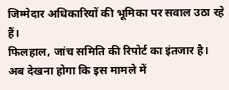जिम्मेदार अधिकारियों की भूमिका पर सवाल उठा रहे हैं।
फिलहाल, जांच समिति की रिपोर्ट का इंतजार है। अब देखना होगा कि इस मामले में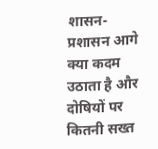शासन-प्रशासन आगे क्या कदम उठाता है और दोषियों पर कितनी सख्त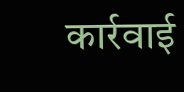कार्रवाई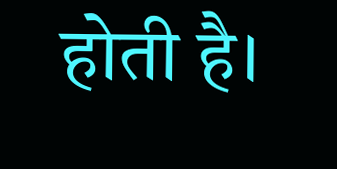होती है।